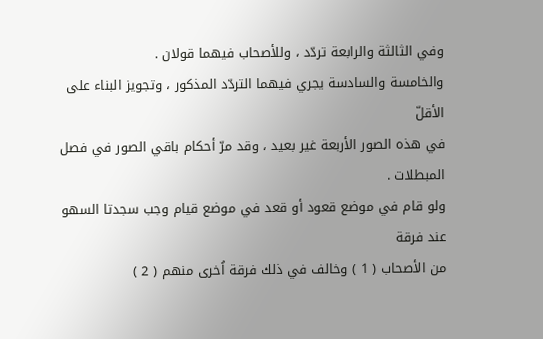وفي الثالثة والرابعة تردّد ، وللأصحاب فيهما قولان .
والخامسة والسادسة يجري فيهما التردّد المذكور ، وتجويز البناء على الأقلّ
في هذه الصور الأربعة غير بعيد ، وقد مرّ أحكام باقي الصور في فصل المبطلات .
ولو قام في موضع قعود أو قعد في موضع قيام وجب سجدتا السهو عند فرقة
من الأصحاب ( 1 ) وخالف في ذلك فرقة اُخرى منهم ( 2 )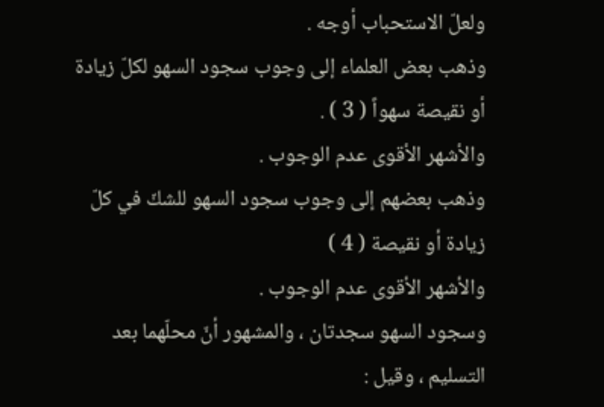ولعلّ الاستحباب أوجه .
وذهب بعض العلماء إلى وجوب سجود السهو لكلّ زيادة أو نقيصة سهواً ( 3 ) .
والأشهر الأقوى عدم الوجوب .
وذهب بعضهم إلى وجوب سجود السهو للشكّ في كلّ زيادة أو نقيصة ( 4 )
والأشهر الأقوى عدم الوجوب .
وسجود السهو سجدتان ، والمشهور أنّ محلّهما بعد التسليم ، وقيل :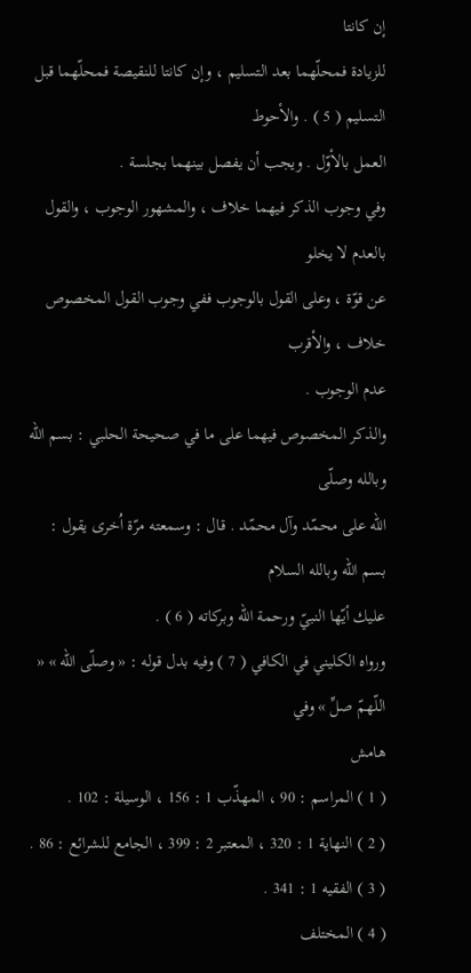إن كانتا
للزيادة فمحلّهما بعد التسليم ، وإن كانتا للنقيصة فمحلّهما قبل التسليم ( 5 ) . والأحوط
العمل بالأوّل . ويجب أن يفصل بينهما بجلسة .
وفي وجوب الذكر فيهما خلاف ، والمشهور الوجوب ، والقول بالعدم لا يخلو
عن قوّة ، وعلى القول بالوجوب ففي وجوب القول المخصوص خلاف ، والأقرب
عدم الوجوب .
والذكر المخصوص فيهما على ما في صحيحة الحلبي : بسم الله وبالله وصلّى
الله على محمّد وآل محمّد . قال : وسمعته مرّة اُخرى يقول : بسم الله وبالله السلام
عليك أيّها النبيّ ورحمة الله وبركاته ( 6 ) .
ورواه الكليني في الكافي ( 7 ) وفيه بدل قوله : « وصلّى الله » « اللّهمّ صلِّ » وفي
هامش
( 1 ) المراسم : 90 ، المهذّب 1 : 156 ، الوسيلة : 102 .
( 2 ) النهاية 1 : 320 ، المعتبر 2 : 399 ، الجامع للشرائع : 86 .
( 3 ) الفقيه 1 : 341 .
( 4 ) المختلف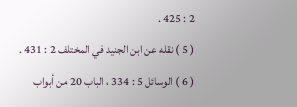2 : 425 .
( 5 ) نقله عن ابن الجنيد في المختلف 2 : 431 .
( 6 ) الوسائل 5 : 334 ، الباب 20 من أبواب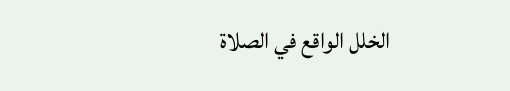الخلل الواقع في الصلاة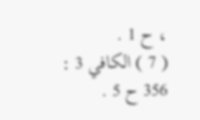، ح 1 .
( 7 ) الكافي 3 : 356 ح 5 .